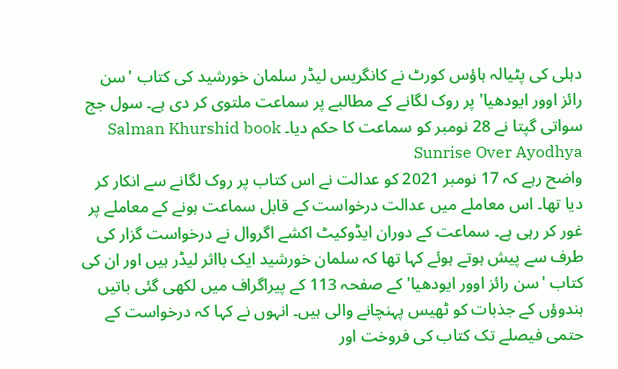دہلی کی پٹیالہ ہاؤس کورٹ نے کانگریس لیڈر سلمان خورشید کی کتاب 'سن رائز اوور ایودھیا' پر روک لگانے کے مطالبے پر سماعت ملتوی کر دی ہے۔ سول جج سواتی گپتا نے 28 نومبر کو سماعت کا حکم دیا۔ Salman Khurshid book Sunrise Over Ayodhya
واضح رہے کہ 17 نومبر 2021 کو عدالت نے اس کتاب پر روک لگانے سے انکار کر دیا تھا۔ اس معاملے میں عدالت درخواست کے قابل سماعت ہونے کے معاملے پر غور کر رہی ہے۔ سماعت کے دوران ایڈوکیٹ اکشے اگروال نے درخواست گزار کی طرف سے پیش ہوتے ہوئے کہا تھا کہ سلمان خورشید ایک بااثر لیڈر ہیں اور ان کی کتاب 'سن رائز اوور ایودھیا' کے صفحہ 113 کے پیراگراف میں لکھی گئی باتیں ہندوؤں کے جذبات کو ٹھیس پہنچانے والی ہیں۔ انہوں نے کہا کہ درخواست کے حتمی فیصلے تک کتاب کی فروخت اور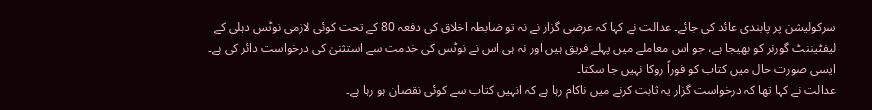سرکولیشن پر پابندی عائد کی جائے۔ عدالت نے کہا کہ عرضی گزار نے نہ تو ضابطہ اخلاق کی دفعہ 80 کے تحت کوئی لازمی نوٹس دہلی کے لیفٹیننٹ گورنر کو بھیجا ہے، جو اس معاملے میں پہلے فریق ہیں اور نہ ہی اس نے نوٹس کی خدمت سے استثنیٰ کی درخواست دائر کی ہے۔ ایسی صورت حال میں کتاب کو فوراً روکا نہیں جا سکتا۔
عدالت نے کہا تھا کہ درخواست گزار یہ ثابت کرنے میں ناکام رہا ہے کہ انہیں کتاب سے کوئی نقصان ہو رہا ہے۔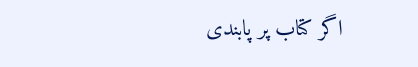اگر کتاب پر پابندی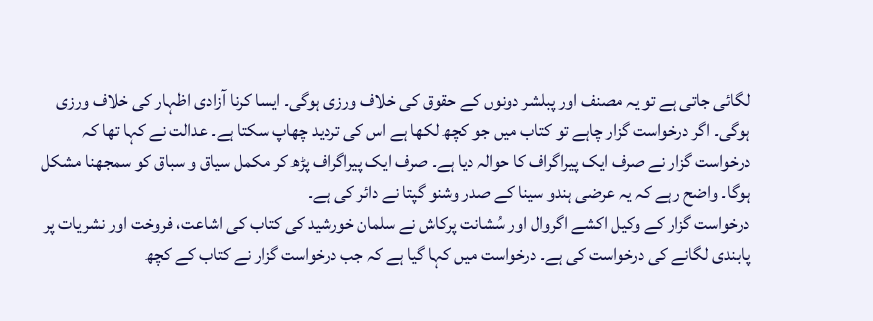لگائی جاتی ہے تو یہ مصنف اور پبلشر دونوں کے حقوق کی خلاف ورزی ہوگی۔ ایسا کرنا آزادی اظہار کی خلاف ورزی ہوگی۔ اگر درخواست گزار چاہے تو کتاب میں جو کچھ لکھا ہے اس کی تردید چھاپ سکتا ہے۔ عدالت نے کہا تھا کہ درخواست گزار نے صرف ایک پیراگراف کا حوالہ دیا ہے۔ صرف ایک پیراگراف پڑھ کر مکمل سیاق و سباق کو سمجھنا مشکل ہوگا۔ واضح رہے کہ یہ عرضی ہندو سینا کے صدر وشنو گپتا نے دائر کی ہے۔
درخواست گزار کے وکیل اکشے اگروال اور سُشانت پرکاش نے سلمان خورشید کی کتاب کی اشاعت، فروخت اور نشریات پر پابندی لگانے کی درخواست کی ہے۔ درخواست میں کہا گیا ہے کہ جب درخواست گزار نے کتاب کے کچھ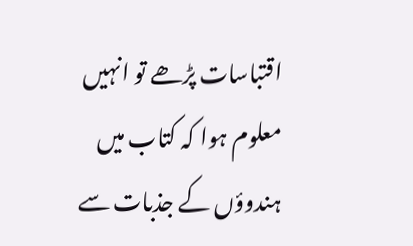اقتباسات پڑھے تو انہیں معلوم ہوا کہ کتاب میں ہندوؤں کے جذبات سے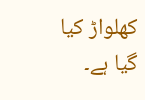کھلواڑ کیا گیا ہے۔